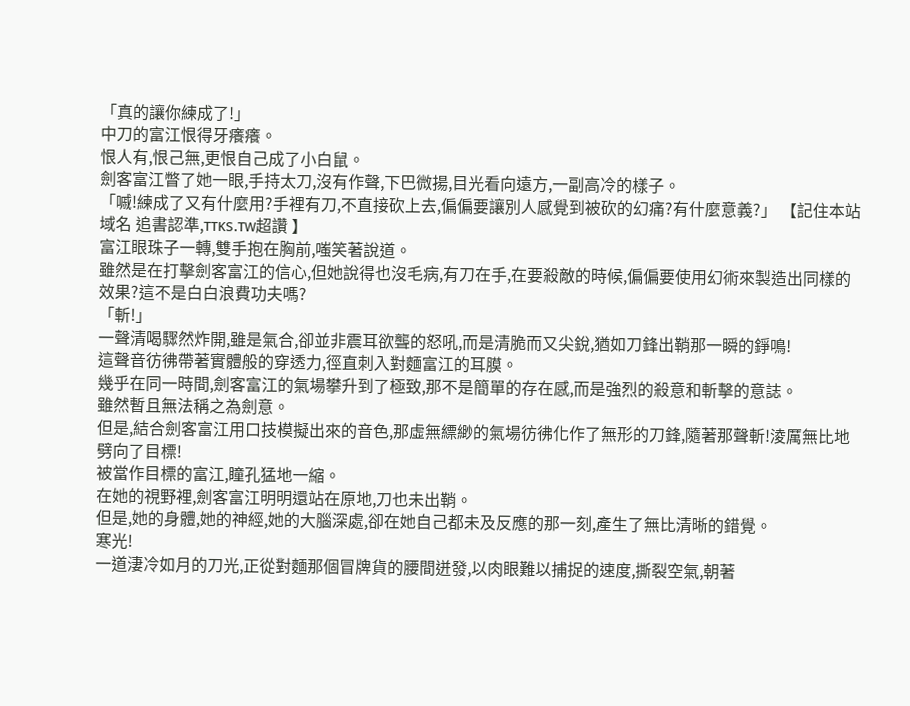「真的讓你練成了!」
中刀的富江恨得牙癢癢。
恨人有,恨己無,更恨自己成了小白鼠。
劍客富江瞥了她一眼,手持太刀,沒有作聲,下巴微揚,目光看向遠方,一副高冷的樣子。
「嘁!練成了又有什麼用?手裡有刀,不直接砍上去,偏偏要讓別人感覺到被砍的幻痛?有什麼意義?」 【記住本站域名 追書認準,ᴛᴛᴋs.ᴛᴡ超讚 】
富江眼珠子一轉,雙手抱在胸前,嗤笑著說道。
雖然是在打擊劍客富江的信心,但她說得也沒毛病,有刀在手,在要殺敵的時候,偏偏要使用幻術來製造出同樣的效果?這不是白白浪費功夫嗎?
「斬!」
一聲清喝驟然炸開,雖是氣合,卻並非震耳欲聾的怒吼,而是清脆而又尖銳,猶如刀鋒出鞘那一瞬的錚鳴!
這聲音彷彿帶著實體般的穿透力,徑直刺入對麵富江的耳膜。
幾乎在同一時間,劍客富江的氣場攀升到了極致,那不是簡單的存在感,而是強烈的殺意和斬擊的意誌。
雖然暫且無法稱之為劍意。
但是,結合劍客富江用口技模擬出來的音色,那虛無縹緲的氣場彷彿化作了無形的刀鋒,隨著那聲斬!淩厲無比地劈向了目標!
被當作目標的富江,瞳孔猛地一縮。
在她的視野裡,劍客富江明明還站在原地,刀也未出鞘。
但是,她的身體,她的神經,她的大腦深處,卻在她自己都未及反應的那一刻,產生了無比清晰的錯覺。
寒光!
一道淒冷如月的刀光,正從對麵那個冒牌貨的腰間迸發,以肉眼難以捕捉的速度,撕裂空氣,朝著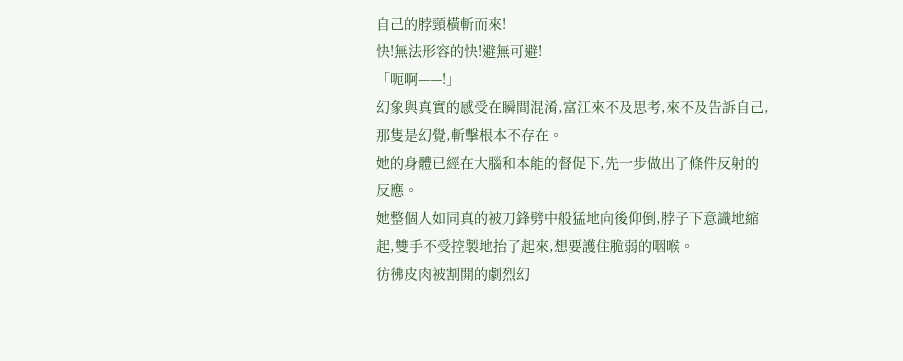自己的脖頸橫斬而來!
快!無法形容的快!避無可避!
「呃啊——!」
幻象與真實的感受在瞬間混淆,富江來不及思考,來不及告訴自己,那隻是幻覺,斬擊根本不存在。
她的身體已經在大腦和本能的督促下,先一步做出了條件反射的反應。
她整個人如同真的被刀鋒劈中般猛地向後仰倒,脖子下意識地縮起,雙手不受控製地抬了起來,想要護住脆弱的咽喉。
彷彿皮肉被割開的劇烈幻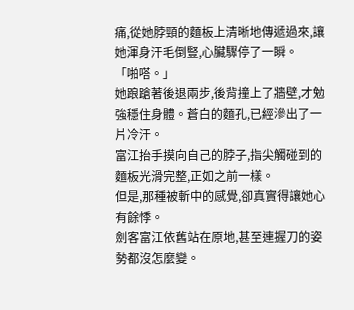痛,從她脖頸的麵板上清晰地傳遞過來,讓她渾身汗毛倒豎,心臟驟停了一瞬。
「啪嗒。」
她踉蹌著後退兩步,後背撞上了牆壁,才勉強穩住身體。蒼白的麵孔,已經滲出了一片冷汗。
富江抬手摸向自己的脖子,指尖觸碰到的麵板光滑完整,正如之前一樣。
但是,那種被斬中的感覺,卻真實得讓她心有餘悸。
劍客富江依舊站在原地,甚至連握刀的姿勢都沒怎麼變。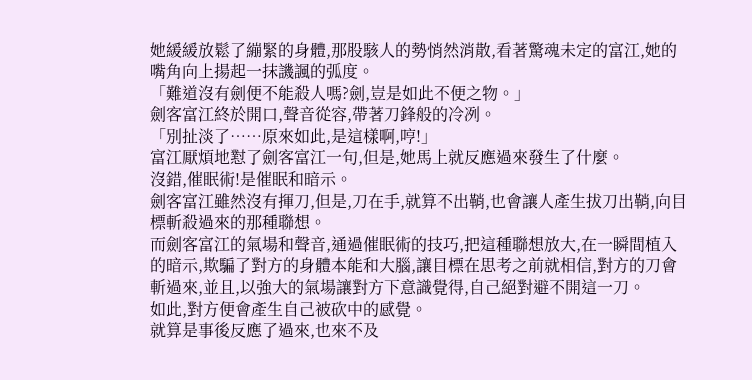她緩緩放鬆了繃緊的身體,那股駭人的勢悄然消散,看著驚魂未定的富江,她的嘴角向上揚起一抹譏諷的弧度。
「難道沒有劍便不能殺人嗎?劍,豈是如此不便之物。」
劍客富江終於開口,聲音從容,帶著刀鋒般的冷冽。
「別扯淡了……原來如此,是這樣啊,哼!」
富江厭煩地懟了劍客富江一句,但是,她馬上就反應過來發生了什麼。
沒錯,催眠術!是催眠和暗示。
劍客富江雖然沒有揮刀,但是,刀在手,就算不出鞘,也會讓人產生拔刀出鞘,向目標斬殺過來的那種聯想。
而劍客富江的氣場和聲音,通過催眠術的技巧,把這種聯想放大,在一瞬間植入的暗示,欺騙了對方的身體本能和大腦,讓目標在思考之前就相信,對方的刀會斬過來,並且,以強大的氣場讓對方下意識覺得,自己絕對避不開這一刀。
如此,對方便會產生自己被砍中的感覺。
就算是事後反應了過來,也來不及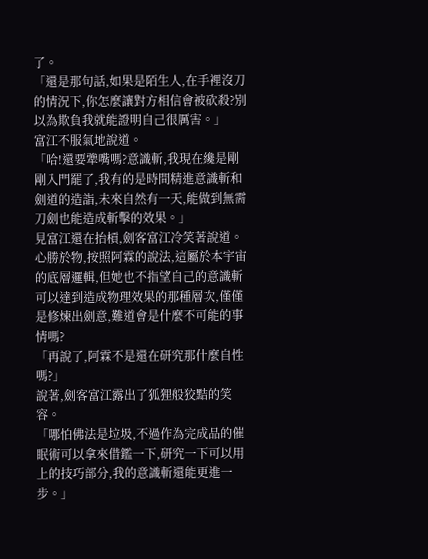了。
「還是那句話,如果是陌生人,在手裡沒刀的情況下,你怎麼讓對方相信會被砍殺?別以為欺負我就能證明自己很厲害。」
富江不服氣地說道。
「哈!還要犟嘴嗎?意識斬,我現在纔是剛剛入門罷了,我有的是時間精進意識斬和劍道的造詣,未來自然有一天,能做到無需刀劍也能造成斬擊的效果。」
見富江還在抬槓,劍客富江冷笑著說道。
心勝於物,按照阿霖的說法,這屬於本宇宙的底層邏輯,但她也不指望自己的意識斬可以達到造成物理效果的那種層次,僅僅是修煉出劍意,難道會是什麼不可能的事情嗎?
「再說了,阿霖不是還在研究那什麼自性嗎?」
說著,劍客富江露出了狐狸般狡黠的笑容。
「哪怕佛法是垃圾,不過作為完成品的催眠術可以拿來借鑑一下,研究一下可以用上的技巧部分,我的意識斬還能更進一步。」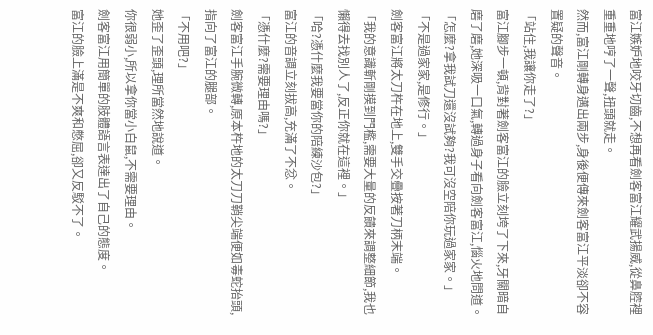富江嫉妒地咬牙切齒,不想再看劍客富江耀武揚威,從鼻腔裡重重地哼了一聲,扭頭就走。
然而,富江剛轉身邁出兩步,身後便傳來劍客富江平淡卻不容置疑的聲音。
「站住,我讓你走了?」
富江腳步一頓,背對著劍客富江的臉立刻垮了下來,牙關暗自磨了磨,她深吸一口氣,轉過身子看向劍客富江,惱火地問道。
「怎麼?拿我試刀還沒試夠?我可沒空陪你玩過家家。」
「不是過家家,是修行。」
劍客富江將太刀杵在地上,雙手交疊按著刀柄末端。
「我的意識斬剛摸到門檻,需要大量的反饋來調整細節,我也懶得去找別人了,反正你就在這裡。」
「哈?憑什麼我要當你的陪練沙包?」
富江的音調立刻拔高,充滿了不忿。
「憑什麼?需要理由嗎?」
劍客富江手腕微轉,原本杵地的太刀刀鞘尖端便如毒蛇抬頭,指向了富江的腿部。
「不用吧?」
她歪了歪頭,理所當然地說道。
你很弱小,所以拿你當小白鼠,不需要理由。
劍客富江用簡單的肢體語言表達出了自己的態度。
富江的臉上滿是不爽和憋屈,卻又反駁不了。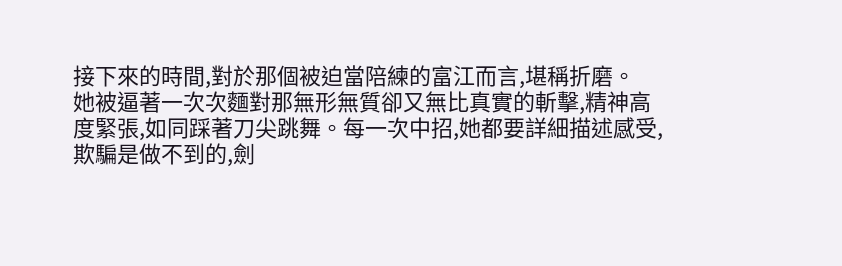接下來的時間,對於那個被迫當陪練的富江而言,堪稱折磨。
她被逼著一次次麵對那無形無質卻又無比真實的斬擊,精神高度緊張,如同踩著刀尖跳舞。每一次中招,她都要詳細描述感受,欺騙是做不到的,劍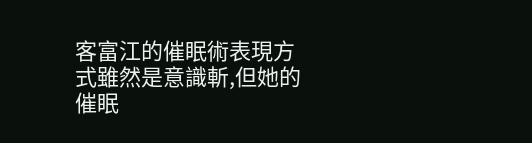客富江的催眠術表現方式雖然是意識斬,但她的催眠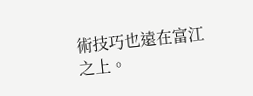術技巧也遠在富江之上。